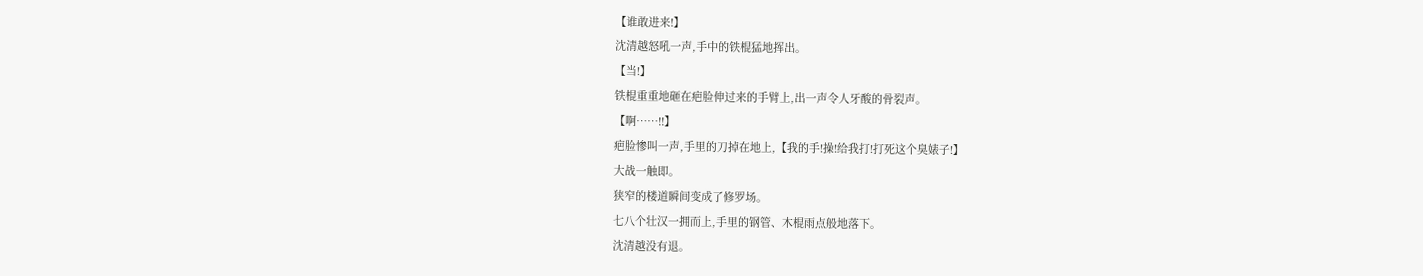【谁敢进来!】
沈清越怒吼一声,手中的铁棍猛地挥出。
【当!】
铁棍重重地砸在疤脸伸过来的手臂上,出一声令人牙酸的骨裂声。
【啊……!!】
疤脸惨叫一声,手里的刀掉在地上,【我的手!操!给我打!打死这个臭婊子!】
大战一触即。
狭窄的楼道瞬间变成了修罗场。
七八个壮汉一拥而上,手里的钢管、木棍雨点般地落下。
沈清越没有退。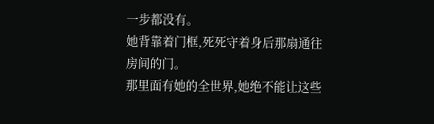一步都没有。
她背靠着门框,死死守着身后那扇通往房间的门。
那里面有她的全世界,她绝不能让这些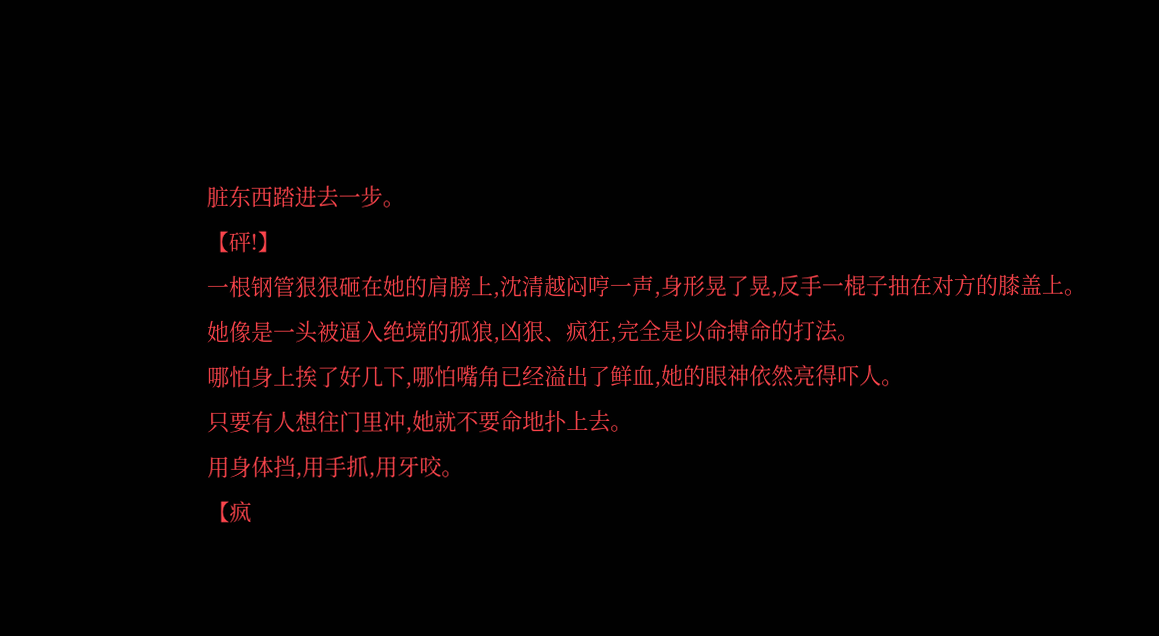脏东西踏进去一步。
【砰!】
一根钢管狠狠砸在她的肩膀上,沈清越闷哼一声,身形晃了晃,反手一棍子抽在对方的膝盖上。
她像是一头被逼入绝境的孤狼,凶狠、疯狂,完全是以命搏命的打法。
哪怕身上挨了好几下,哪怕嘴角已经溢出了鲜血,她的眼神依然亮得吓人。
只要有人想往门里冲,她就不要命地扑上去。
用身体挡,用手抓,用牙咬。
【疯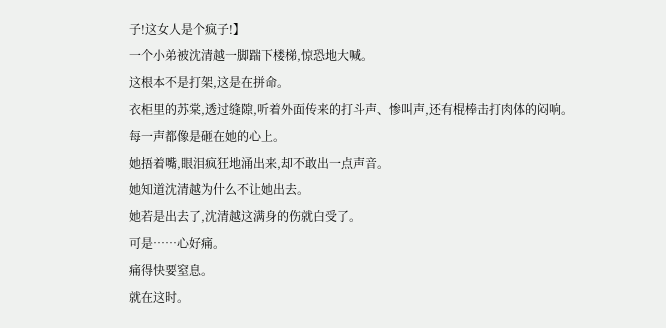子!这女人是个疯子!】
一个小弟被沈清越一脚踹下楼梯,惊恐地大喊。
这根本不是打架,这是在拼命。
衣柜里的苏棠,透过缝隙,听着外面传来的打斗声、惨叫声,还有棍棒击打肉体的闷响。
每一声都像是砸在她的心上。
她捂着嘴,眼泪疯狂地涌出来,却不敢出一点声音。
她知道沈清越为什么不让她出去。
她若是出去了,沈清越这满身的伤就白受了。
可是……心好痛。
痛得快要窒息。
就在这时。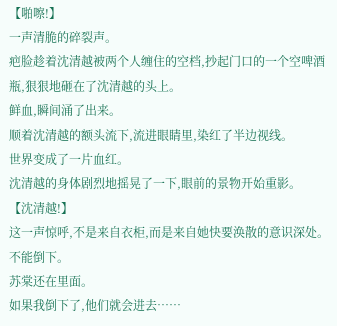【啪嚓!】
一声清脆的碎裂声。
疤脸趁着沈清越被两个人缠住的空档,抄起门口的一个空啤酒瓶,狠狠地砸在了沈清越的头上。
鲜血,瞬间涌了出来。
顺着沈清越的额头流下,流进眼睛里,染红了半边视线。
世界变成了一片血红。
沈清越的身体剧烈地摇晃了一下,眼前的景物开始重影。
【沈清越!】
这一声惊呼,不是来自衣柜,而是来自她快要涣散的意识深处。
不能倒下。
苏棠还在里面。
如果我倒下了,他们就会进去……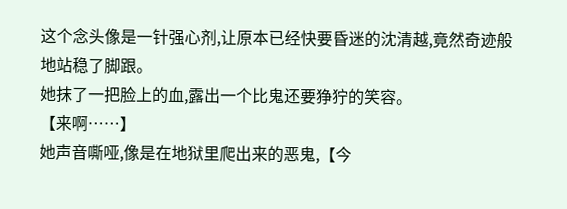这个念头像是一针强心剂,让原本已经快要昏迷的沈清越,竟然奇迹般地站稳了脚跟。
她抹了一把脸上的血,露出一个比鬼还要狰狞的笑容。
【来啊……】
她声音嘶哑,像是在地狱里爬出来的恶鬼,【今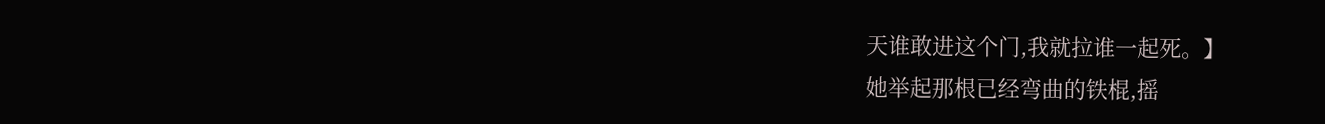天谁敢进这个门,我就拉谁一起死。】
她举起那根已经弯曲的铁棍,摇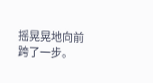摇晃晃地向前跨了一步。